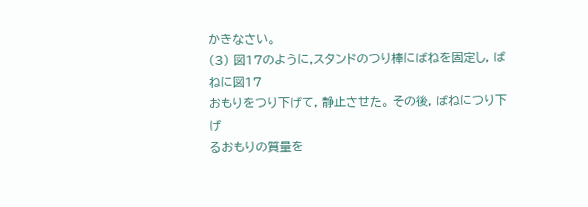かきなさい。
(3) 図17のように,スタンドのつり棒にばねを固定し, ばねに図17
おもりをつり下げて, 静止させた。 その後, ばねにつり下げ
るおもりの質量を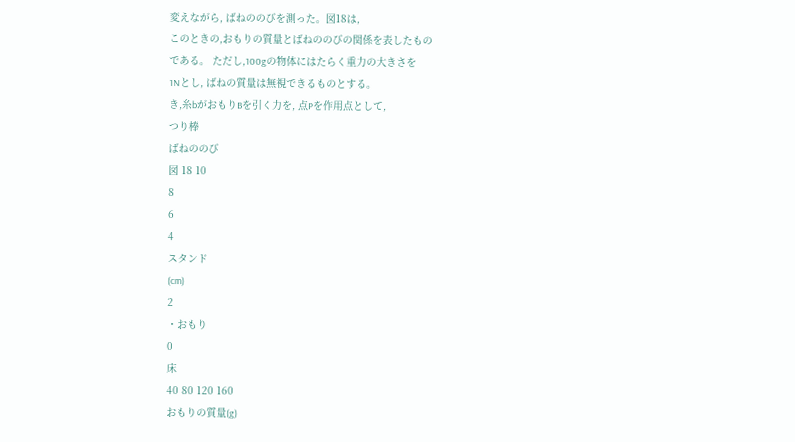変えながら, ばねののびを測った。図18は,
このときの,おもりの質量とばねののびの関係を表したもの
である。 ただし,100gの物体にはたらく重力の大きさを
1Nとし, ばねの質量は無視できるものとする。
き,糸bがおもりBを引く力を, 点Pを作用点として,
つり棒
ばねののび
図 18 10
8
6
4
スタンド
(cm)
2
・おもり
0
床
40 80 120 160
おもりの質量(g)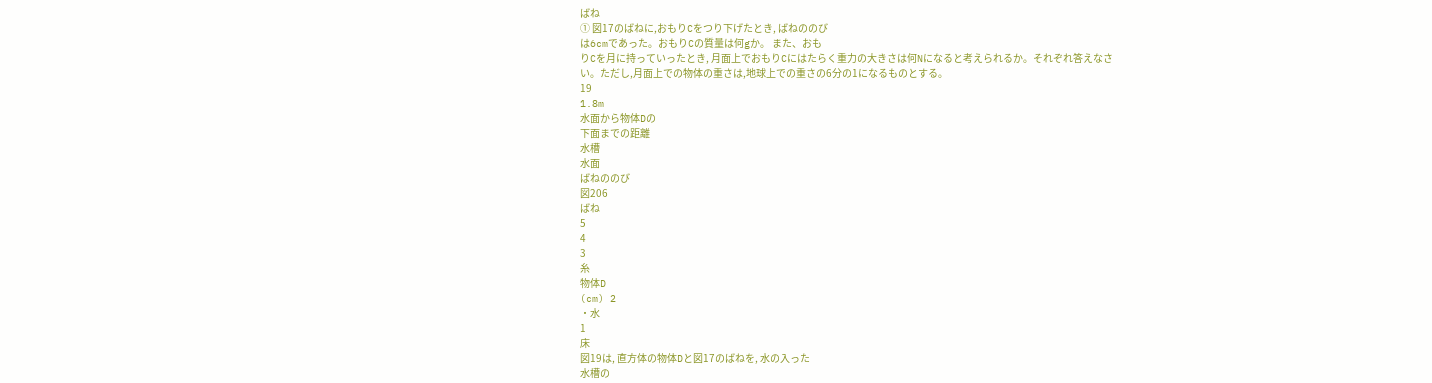ばね
① 図17のばねに,おもりCをつり下げたとき, ばねののび
は6cmであった。おもりCの質量は何gか。 また、おも
りCを月に持っていったとき, 月面上でおもりCにはたらく重力の大きさは何Nになると考えられるか。それぞれ答えなさ
い。ただし,月面上での物体の重さは,地球上での重さの6分の1になるものとする。
19
1.8m
水面から物体Dの
下面までの距離
水槽
水面
ばねののび
図206
ばね
5
4
3
糸
物体D
(cm) 2
・水
1
床
図19は, 直方体の物体Dと図17のばねを, 水の入った
水槽の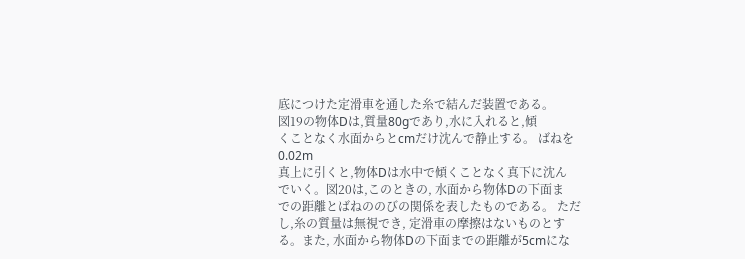底につけた定滑車を通した糸で結んだ装置である。
図19の物体Dは,質量80gであり,水に入れると,傾
くことなく水面からとcmだけ沈んで静止する。 ばねを
0.02m
真上に引くと,物体Dは水中で傾くことなく真下に沈ん
でいく。図20は,このときの, 水面から物体Dの下面ま
での距離とばねののびの関係を表したものである。 ただ
し,糸の質量は無視でき, 定滑車の摩擦はないものとす
る。また, 水面から物体Dの下面までの距離が5cmにな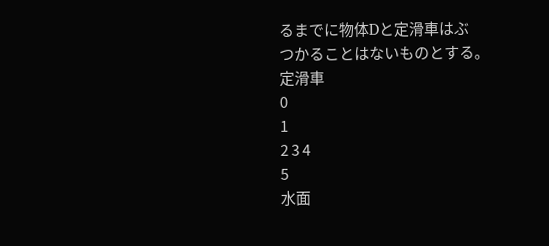るまでに物体Dと定滑車はぶ
つかることはないものとする。
定滑車
0
1
2 3 4
5
水面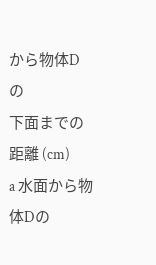から物体Dの
下面までの距離 (cm)
a 水面から物体Dの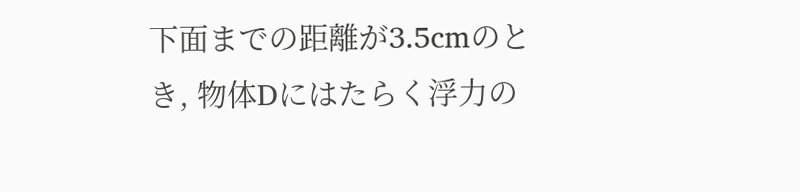下面までの距離が3.5cmのとき, 物体Dにはたらく浮力の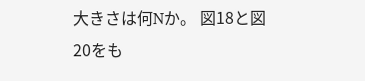大きさは何Nか。 図18と図20をも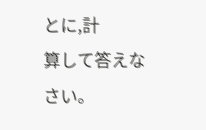とに,計
算して答えなさい。